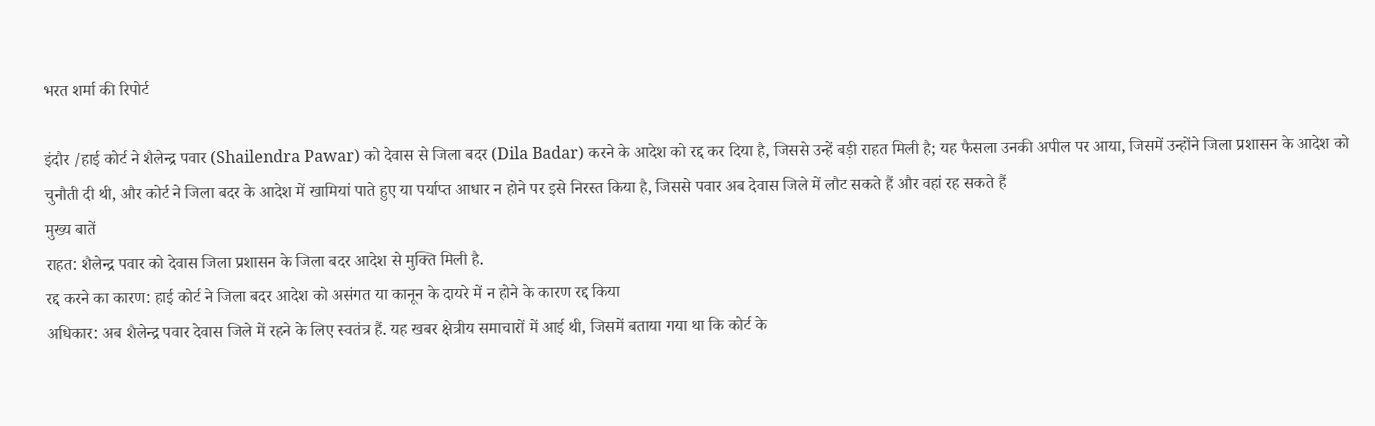भरत शर्मा की रिपोर्ट

इंदौर /हाई कोर्ट ने शैलेन्द्र पवार (Shailendra Pawar) को देवास से जिला बदर (Dila Badar) करने के आदेश को रद्द कर दिया है, जिससे उन्हें बड़ी राहत मिली है; यह फैसला उनकी अपील पर आया, जिसमें उन्होंने जिला प्रशासन के आदेश को चुनौती दी थी, और कोर्ट ने जिला बदर के आदेश में खामियां पाते हुए या पर्याप्त आधार न होने पर इसे निरस्त किया है, जिससे पवार अब देवास जिले में लौट सकते हैं और वहां रह सकते हैं
मुख्य बातें
राहत: शैलेन्द्र पवार को देवास जिला प्रशासन के जिला बदर आदेश से मुक्ति मिली है.
रद्द करने का कारण: हाई कोर्ट ने जिला बदर आदेश को असंगत या कानून के दायरे में न होने के कारण रद्द किया
अधिकार: अब शैलेन्द्र पवार देवास जिले में रहने के लिए स्वतंत्र हैं. यह खबर क्षेत्रीय समाचारों में आई थी, जिसमें बताया गया था कि कोर्ट के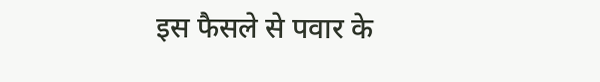इस फैसले से पवार के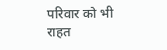परिवार को भी राहत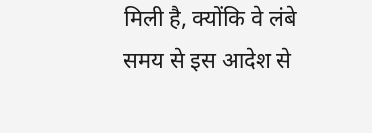मिली है, क्योंकि वे लंबे समय से इस आदेश से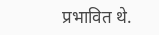प्रभावित थे.